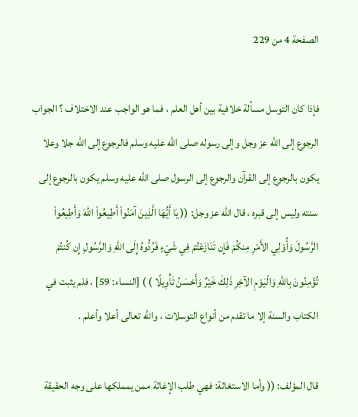الصفحة 4 من 229

فإذا كان التوسل مسألة خلافية بين أهل العلم ، فما هو الواجب عند الاختلاف ؟ الجواب الرجوع إلى الله عز وجل وإلى رسوله صلى الله عليه وسلم فالرجوع إلى الله جلا وعلا يكون بالرجوع إلى القرآن والرجوع إلى الرسول صلى الله عليه وسلم يكون بالرجوع إلى سنته وليس إلى قبره ، قال الله عز وجل: (( يَا أَيُّهَا الَّذِينَ آمَنُواْ أَطِيعُواْ اللّهَ وَأَطِيعُواْ الرَّسُولَ وَأُوْلِي الأَمْرِ مِنكُمْ فَإِن تَنَازَعْتُمْ فِي شَيْءٍ فَرُدُّوهُ إِلَى اللّهِ وَالرَّسُولِ إِن كُنتُمْ تُؤْمِنُونَ بِاللّهِ وَالْيَوْمِ الآخِرِ ذَلِكَ خَيْرٌ وَأَحْسَنُ تَأْوِيلًا ) ) [النساء: 59] ، فلم يثبت في الكتاب والسنة إلا ما تقدم من أنواع التوسلات ، والله تعالى أعلا وأعلم .

قال المؤلف: (( وأما الاستغاثة: فهي طلب الإغاثة ممن يمملكها على وجه الحقيقة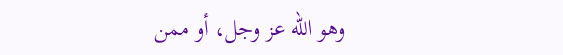وهو الله عز وجل، أو ممن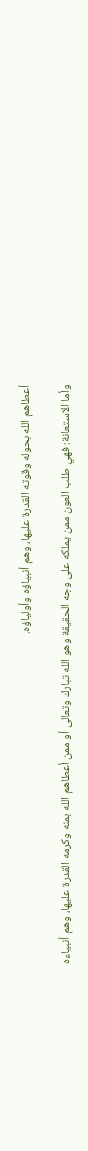أعطاهم الله بحوله وقوته القدرة عليها، وهم أنبياؤه وأولياؤه.

وأما الاستعانة: فهي طلب العون ممن يملكه على وجه الحقيقة وهو الله تبارك وتعالى أو ممن أعطاهم الله بمنه وكرمه القدرة عليها، وهم أنبياءه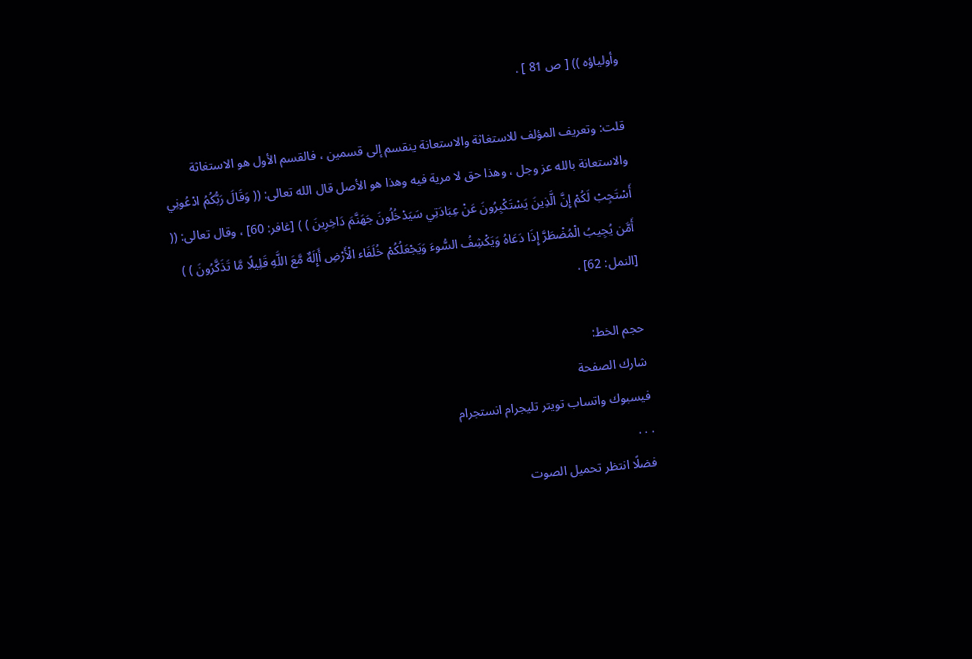وأولياؤه )) [ ص 81 ] .

قلت: وتعريف المؤلف للاستغاثة والاستعانة ينقسم إلى قسمين ، فالقسم الأول هو الاستغاثة والاستعانة بالله عز وجل ، وهذا حق لا مرية فيه وهذا هو الأصل قال الله تعالى: (( وَقَالَ رَبُّكُمُ ادْعُونِي أَسْتَجِبْ لَكُمْ إِنَّ الَّذِينَ يَسْتَكْبِرُونَ عَنْ عِبَادَتِي سَيَدْخُلُونَ جَهَنَّمَ دَاخِرِينَ ) ) [غافر: 60] ، وقال تعالى: (( أَمَّن يُجِيبُ الْمُضْطَرَّ إِذَا دَعَاهُ وَيَكْشِفُ السُّوءَ وَيَجْعَلُكُمْ خُلَفَاء الْأَرْضِ أَإِلَهٌ مَّعَ اللَّهِ قَلِيلًا مَّا تَذَكَّرُونَ ) ) [النمل: 62] .

حجم الخط:
شارك الصفحة
فيسبوك واتساب تويتر تليجرام انستجرام
. . .
فضلًا انتظر تحميل الصوت